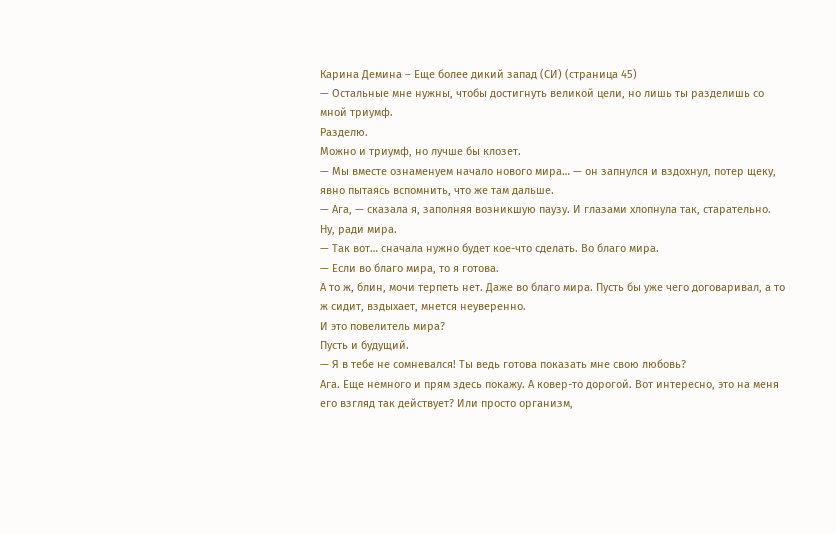Карина Демина – Еще более дикий запад (СИ) (страница 45)
— Остальные мне нужны, чтобы достигнуть великой цели, но лишь ты разделишь со мной триумф.
Разделю.
Можно и триумф, но лучше бы клозет.
— Мы вместе ознаменуем начало нового мира… — он запнулся и вздохнул, потер щеку, явно пытаясь вспомнить, что же там дальше.
— Ага, — сказала я, заполняя возникшую паузу. И глазами хлопнула так, старательно.
Ну, ради мира.
— Так вот… сначала нужно будет кое-что сделать. Во благо мира.
— Если во благо мира, то я готова.
А то ж, блин, мочи терпеть нет. Даже во благо мира. Пусть бы уже чего договаривал, а то ж сидит, вздыхает, мнется неуверенно.
И это повелитель мира?
Пусть и будущий.
— Я в тебе не сомневался! Ты ведь готова показать мне свою любовь?
Ага. Еще немного и прям здесь покажу. А ковер-то дорогой. Вот интересно, это на меня его взгляд так действует? Или просто организм,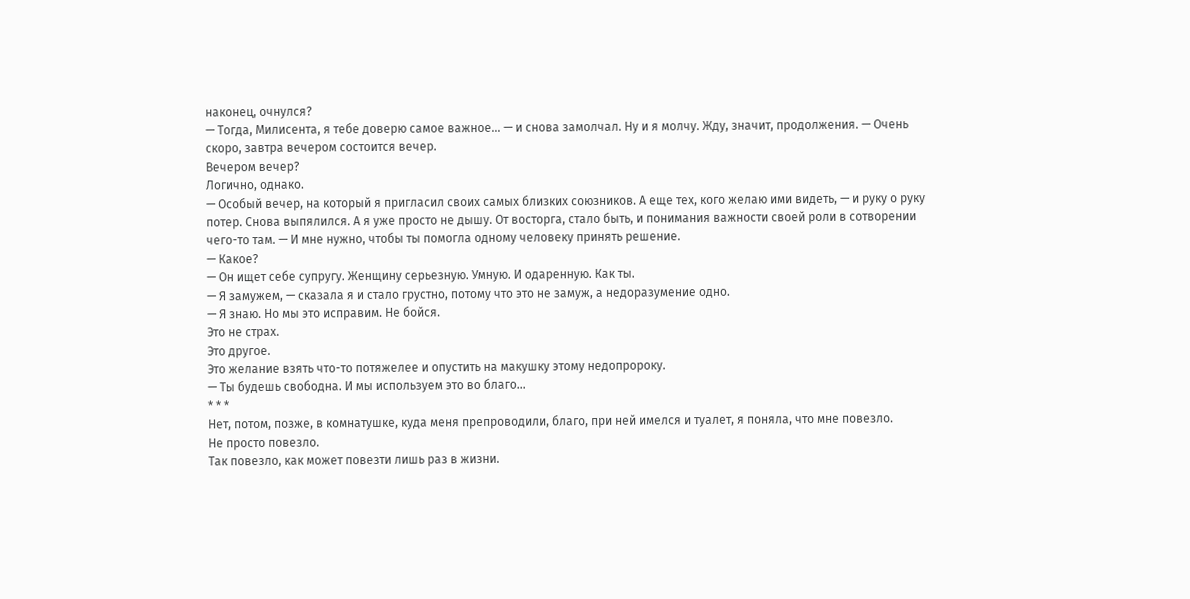наконец, очнулся?
— Тогда, Милисента, я тебе доверю самое важное… — и снова замолчал. Ну и я молчу. Жду, значит, продолжения. — Очень скоро, завтра вечером состоится вечер.
Вечером вечер?
Логично, однако.
— Особый вечер, на который я пригласил своих самых близких союзников. А еще тех, кого желаю ими видеть, — и руку о руку потер. Снова выпялился. А я уже просто не дышу. От восторга, стало быть, и понимания важности своей роли в сотворении чего-то там. — И мне нужно, чтобы ты помогла одному человеку принять решение.
— Какое?
— Он ищет себе супругу. Женщину серьезную. Умную. И одаренную. Как ты.
— Я замужем, — сказала я и стало грустно, потому что это не замуж, а недоразумение одно.
— Я знаю. Но мы это исправим. Не бойся.
Это не страх.
Это другое.
Это желание взять что-то потяжелее и опустить на макушку этому недопророку.
— Ты будешь свободна. И мы используем это во благо…
* * *
Нет, потом, позже, в комнатушке, куда меня препроводили, благо, при ней имелся и туалет, я поняла, что мне повезло.
Не просто повезло.
Так повезло, как может повезти лишь раз в жизни.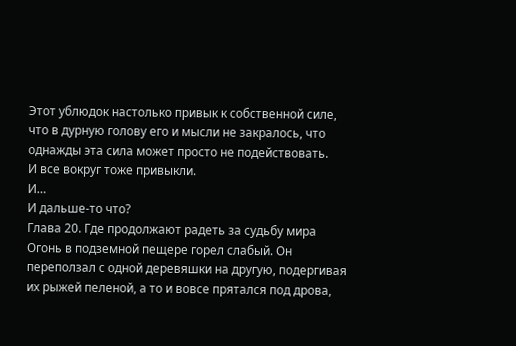Этот ублюдок настолько привык к собственной силе, что в дурную голову его и мысли не закралось, что однажды эта сила может просто не подействовать.
И все вокруг тоже привыкли.
И…
И дальше-то что?
Глава 20. Где продолжают радеть за судьбу мира
Огонь в подземной пещере горел слабый. Он переползал с одной деревяшки на другую, подергивая их рыжей пеленой, а то и вовсе прятался под дрова,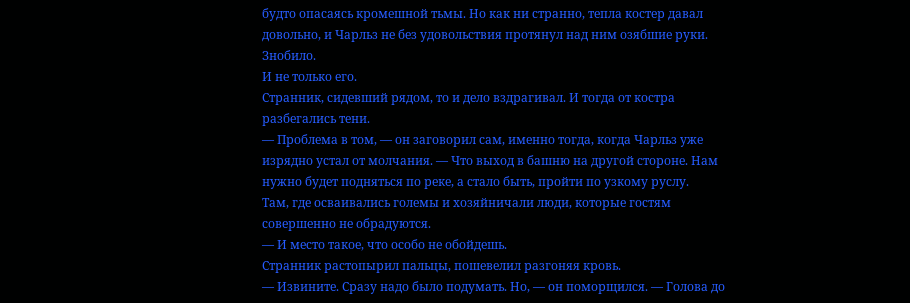будто опасаясь кромешной тьмы. Но как ни странно, тепла костер давал довольно, и Чарльз не без удовольствия протянул над ним озябшие руки.
Знобило.
И не только его.
Странник, сидевший рядом, то и дело вздрагивал. И тогда от костра разбегались тени.
— Проблема в том, — он заговорил сам, именно тогда, когда Чарльз уже изрядно устал от молчания. — Что выход в башню на другой стороне. Нам нужно будет подняться по реке, а стало быть, пройти по узкому руслу.
Там, где осваивались големы и хозяйничали люди, которые гостям совершенно не обрадуются.
— И место такое, что особо не обойдешь.
Странник растопырил пальцы, пошевелил разгоняя кровь.
— Извините. Сразу надо было подумать. Но, — он поморщился. — Голова до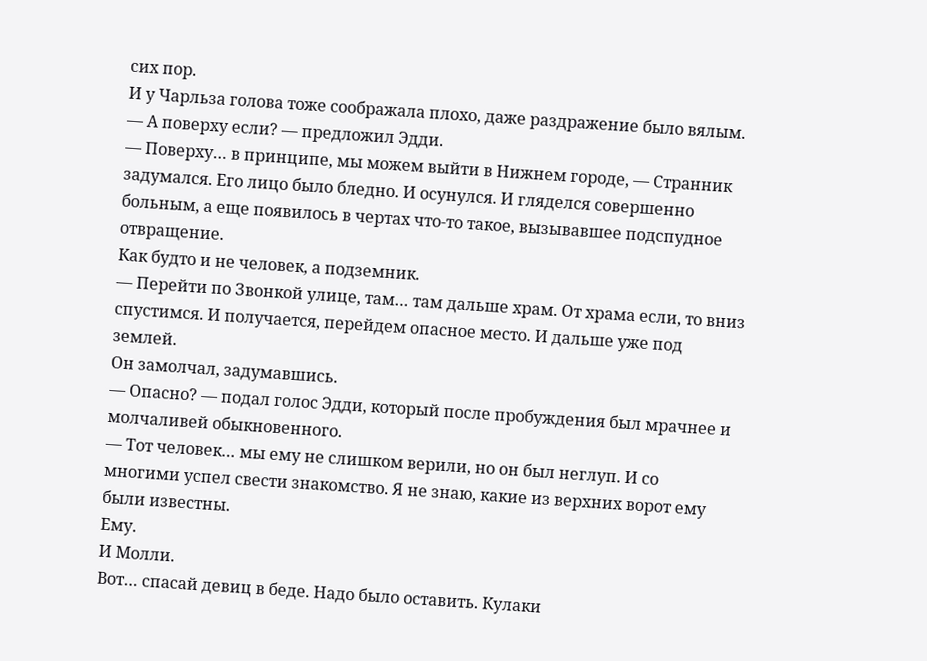сих пор.
И у Чарльза голова тоже соображала плохо, даже раздражение было вялым.
— А поверху если? — предложил Эдди.
— Поверху… в принципе, мы можем выйти в Нижнем городе, — Странник задумался. Его лицо было бледно. И осунулся. И гляделся совершенно больным, а еще появилось в чертах что-то такое, вызывавшее подспудное отвращение.
Как будто и не человек, а подземник.
— Перейти по Звонкой улице, там… там дальше храм. От храма если, то вниз спустимся. И получается, перейдем опасное место. И дальше уже под землей.
Он замолчал, задумавшись.
— Опасно? — подал голос Эдди, который после пробуждения был мрачнее и молчаливей обыкновенного.
— Тот человек… мы ему не слишком верили, но он был неглуп. И со многими успел свести знакомство. Я не знаю, какие из верхних ворот ему были известны.
Ему.
И Молли.
Вот… спасай девиц в беде. Надо было оставить. Кулаки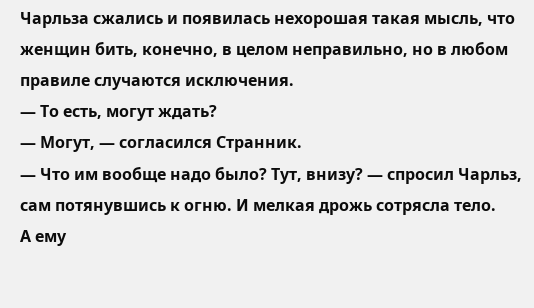Чарльза сжались и появилась нехорошая такая мысль, что женщин бить, конечно, в целом неправильно, но в любом правиле случаются исключения.
— То есть, могут ждать?
— Могут, — согласился Странник.
— Что им вообще надо было? Тут, внизу? — спросил Чарльз, сам потянувшись к огню. И мелкая дрожь сотрясла тело.
А ему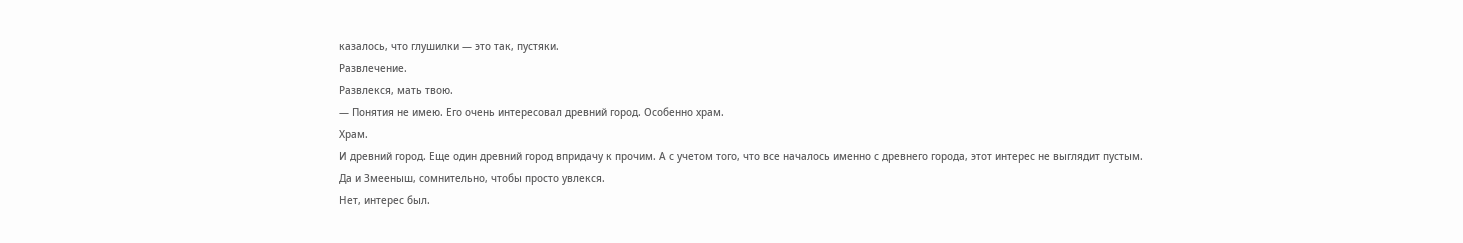казалось, что глушилки — это так, пустяки.
Развлечение.
Развлекся, мать твою.
— Понятия не имею. Его очень интересовал древний город. Особенно храм.
Храм.
И древний город. Еще один древний город впридачу к прочим. А с учетом того, что все началось именно с древнего города, этот интерес не выглядит пустым.
Да и Змееныш, сомнительно, чтобы просто увлекся.
Нет, интерес был.